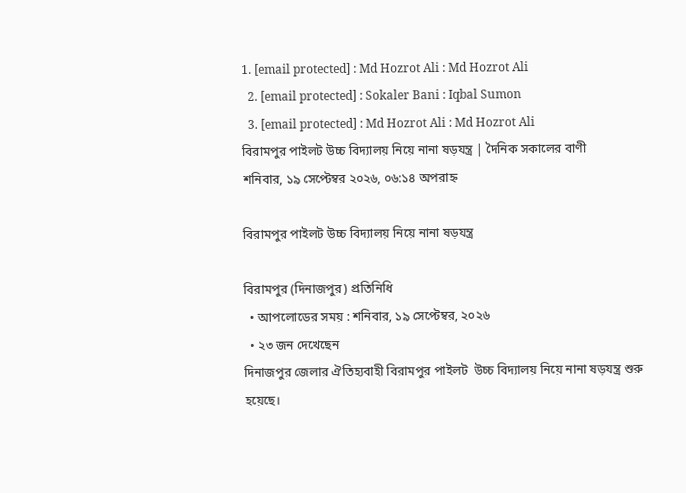1. [email protected] : Md Hozrot Ali : Md Hozrot Ali
  2. [email protected] : Sokaler Bani : Iqbal Sumon
  3. [email protected] : Md Hozrot Ali : Md Hozrot Ali
বিরামপুর পাইলট উচ্চ বিদ্যালয় নিয়ে নানা ষড়যন্ত্র | দৈনিক সকালের বাণী
শনিবার, ১৯ সেপ্টেম্বর ২০২৬, ০৬:১৪ অপরাহ্ন

বিরামপুর পাইলট উচ্চ বিদ্যালয় নিয়ে নানা ষড়যন্ত্র

বিরামপুর (দিনাজপুর) প্রতিনিধি
  • আপলোডের সময় : শনিবার, ১৯ সেপ্টেম্বর, ২০২৬
  • ২৩ জন দেখেছেন
দিনাজপুর জেলার ঐতিহ্যবাহী বিরামপুর পাইলট  উচ্চ বিদ্যালয় নিয়ে নানা ষড়যন্ত্র শুরু হয়েছে।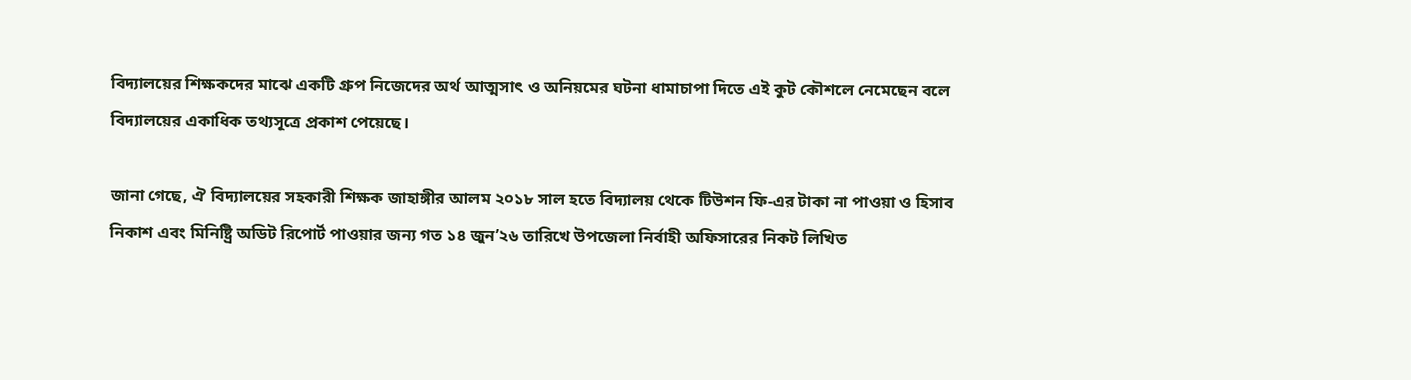বিদ্যালয়ের শিক্ষকদের মাঝে একটি গ্রুপ নিজেদের অর্থ আত্মসাৎ ও অনিয়মের ঘটনা ধামাচাপা দিতে এই কুট কৌশলে নেমেছেন বলে বিদ্যালয়ের একাধিক তথ্যসূত্রে প্রকাশ পেয়েছে।

জানা গেছে, ঐ বিদ্যালয়ের সহকারী শিক্ষক জাহাঙ্গীর আলম ২০১৮ সাল হতে বিদ্যালয় থেকে টিউশন ফি-এর টাকা না পাওয়া ও হিসাব নিকাশ এবং মিনিষ্ট্রি অডিট রিপোর্ট পাওয়ার জন্য গত ১৪ জুন’২৬ তারিখে উপজেলা নির্বাহী অফিসারের নিকট লিখিত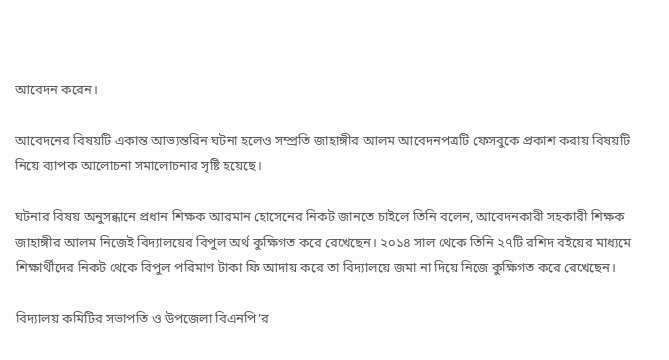আবেদন করেন।

আবেদনের বিষয়টি একান্ত আভ্যন্তরিন ঘটনা হলেও সম্প্রতি জাহাঙ্গীর আলম আবেদনপত্রটি ফেসবুকে প্রকাশ করায় বিষয়টি নিয়ে ব্যাপক আলোচনা সমালোচনার সৃষ্টি হয়েছে।

ঘটনার বিষয় অনুসন্ধানে প্রধান শিক্ষক আরমান হোসেনের নিকট জানতে চাইলে তিনি বলেন, আবেদনকারী সহকারী শিক্ষক জাহাঙ্গীর আলম নিজেই বিদ্যালয়ের বিপুল অর্থ কুক্ষিগত করে রেখেছেন। ২০১৪ সাল থেকে তিনি ২৭টি রশিদ বইয়ের মাধ্যমে শিক্ষার্থীদের নিকট থেকে বিপুল পরিমাণ টাকা ফি আদায় করে তা বিদ্যালয়ে জমা না দিয়ে নিজে কুক্ষিগত করে রেখেছেন।

বিদ্যালয় কমিটির সভাপতি ও উপজেলা বিএনপি’র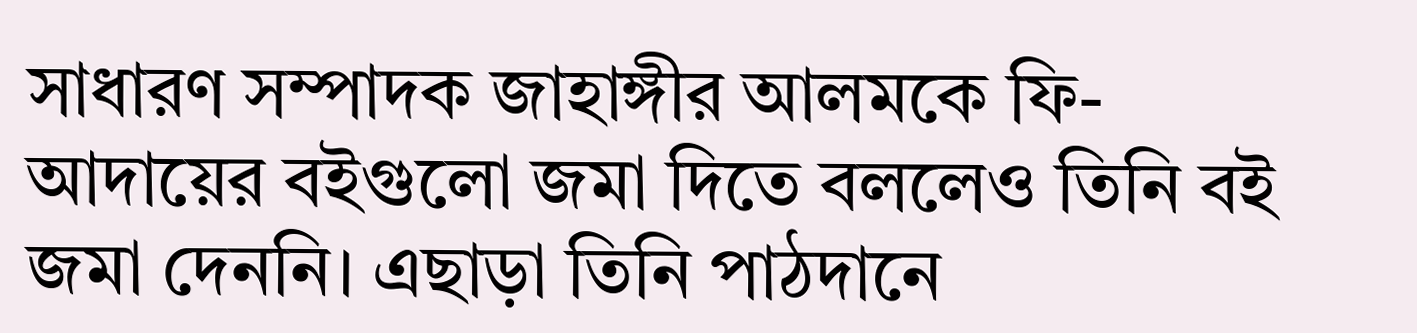সাধারণ সম্পাদক জাহাঙ্গীর আলমকে ফি- আদায়ের বইগুলো জমা দিতে বললেও তিনি বই জমা দেননি। এছাড়া তিনি পাঠদানে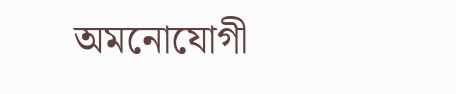অমনোযোগী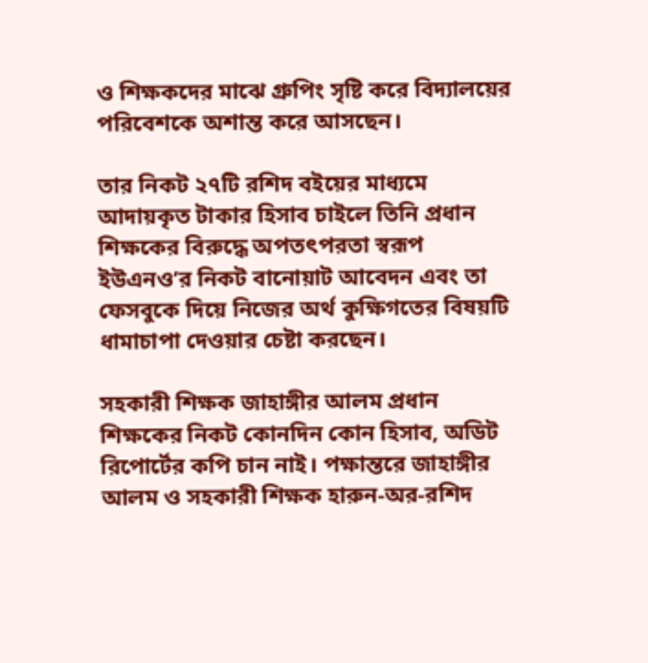ও শিক্ষকদের মাঝে গ্রুপিং সৃষ্টি করে বিদ্যালয়ের পরিবেশকে অশান্ত করে আসছেন।

তার নিকট ২৭টি রশিদ বইয়ের মাধ্যমে আদায়কৃত টাকার হিসাব চাইলে তিনি প্রধান শিক্ষকের বিরুদ্ধে অপতৎপরতা স্বরূপ ইউএনও’র নিকট বানোয়াট আবেদন এবং তা ফেসবুকে দিয়ে নিজের অর্থ কুক্ষিগতের বিষয়টি ধামাচাপা দেওয়ার চেষ্টা করছেন।

সহকারী শিক্ষক জাহাঙ্গীর আলম প্রধান শিক্ষকের নিকট কোনদিন কোন হিসাব, অডিট রিপোর্টের কপি চান নাই। পক্ষান্তরে জাহাঙ্গীর আলম ও সহকারী শিক্ষক হারুন-অর-রশিদ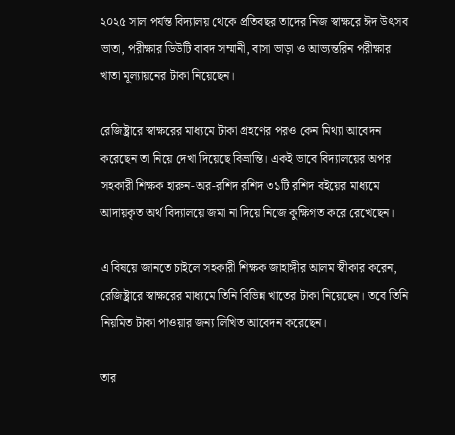২০২৫ সাল পর্যন্ত বিদ্যালয় থেকে প্রতিবছর তাদের নিজ স্বাক্ষরে ঈদ উৎসব ভাতা, পরীক্ষার ডিউটি বাবদ সম্মানী, বাসা ভাড়া ও আভ্যন্তরিন পরীক্ষার খাতা মূল্যায়নের টাকা নিয়েছেন।

রেজিষ্ট্রারে স্বাক্ষরের মাধ্যমে টাকা গ্রহণের পরও কেন মিথ্যা আবেদন করেছেন তা নিয়ে দেখা দিয়েছে বিভ্রান্তি। একই ভাবে বিদ্যালয়ের অপর সহকারী শিক্ষক হারুন-অর-রশিদ রশিদ ৩১টি রশিদ বইয়ের মাধ্যমে আদায়কৃত অর্থ বিদ্যালয়ে জমা না দিয়ে নিজে কুক্ষিগত করে রেখেছেন।

এ বিষয়ে জানতে চাইলে সহকারী শিক্ষক জাহাঙ্গীর আলম স্বীকার করেন, রেজিষ্ট্রারে স্বাক্ষরের মাধ্যমে তিনি বিভিন্ন খাতের টাকা নিয়েছেন। তবে তিনি নিয়মিত টাকা পাওয়ার জন্য লিখিত আবেদন করেছেন।

তার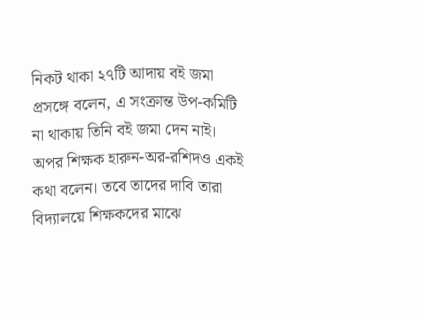নিকট থাকা ২৭টি আদায় বই জমা প্রসঙ্গে বলেন, এ সংক্রান্ত উপ-কমিটি না থাকায় তিনি বই জমা দেন নাই। অপর শিক্ষক হারুন-অর-রশিদও একই কথা বলেন। তবে তাদের দাবি তারা বিদ্যালয়ে শিক্ষকদের মাঝে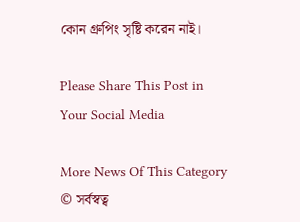কোন গ্রুপিং সৃষ্টি করেন নাই।

Please Share This Post in Your Social Media

More News Of This Category
© সর্বস্বত্ব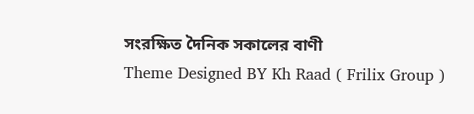সংরক্ষিত দৈনিক সকালের বাণী
Theme Designed BY Kh Raad ( Frilix Group )